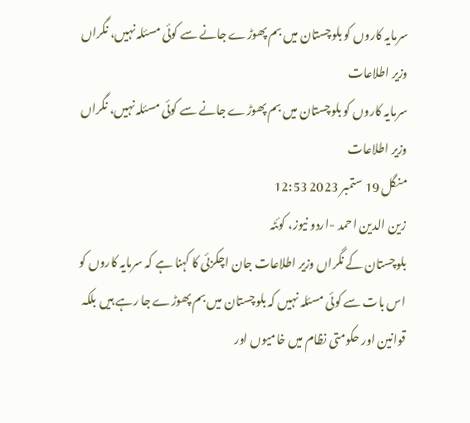سرمایہ کاروں کو بلوچستان میں بم پھوڑے جانے سے کوئی مسئلہ نہیں، نگراں وزیر اطلاعات
سرمایہ کاروں کو بلوچستان میں بم پھوڑے جانے سے کوئی مسئلہ نہیں، نگراں وزیر اطلاعات
منگل 19 ستمبر 2023 12:53
زین الدین احمد -اردو نیوز، کوئٹہ
بلوچستان کے نگراں وزیر اطلاعات جان اچکزئی کا کہنا ہے کہ سرمایہ کاروں کو اس بات سے کوئی مسئلہ نہیں کہ بلوچستان میں بم پھوڑے جا رہے ہیں بلکہ قوانین اور حکومتی نظام میں خامیوں اور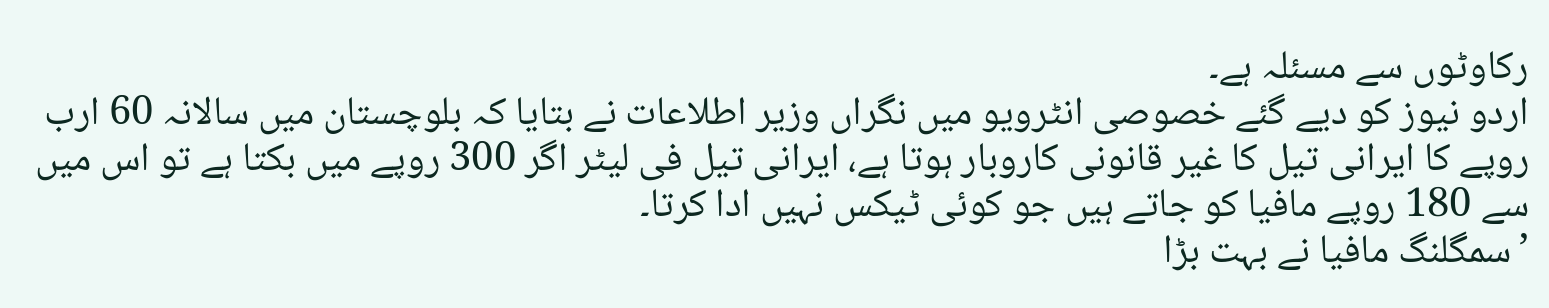رکاوٹوں سے مسئلہ ہے۔
اردو نیوز کو دیے گئے خصوصی انٹرویو میں نگراں وزیر اطلاعات نے بتایا کہ بلوچستان میں سالانہ 60 ارب روپے کا ایرانی تیل کا غیر قانونی کاروبار ہوتا ہے، ایرانی تیل فی لیٹر اگر 300 روپے میں بکتا ہے تو اس میں سے 180 روپے مافیا کو جاتے ہیں جو کوئی ٹیکس نہیں ادا کرتا۔
’سمگلنگ مافیا نے بہت بڑا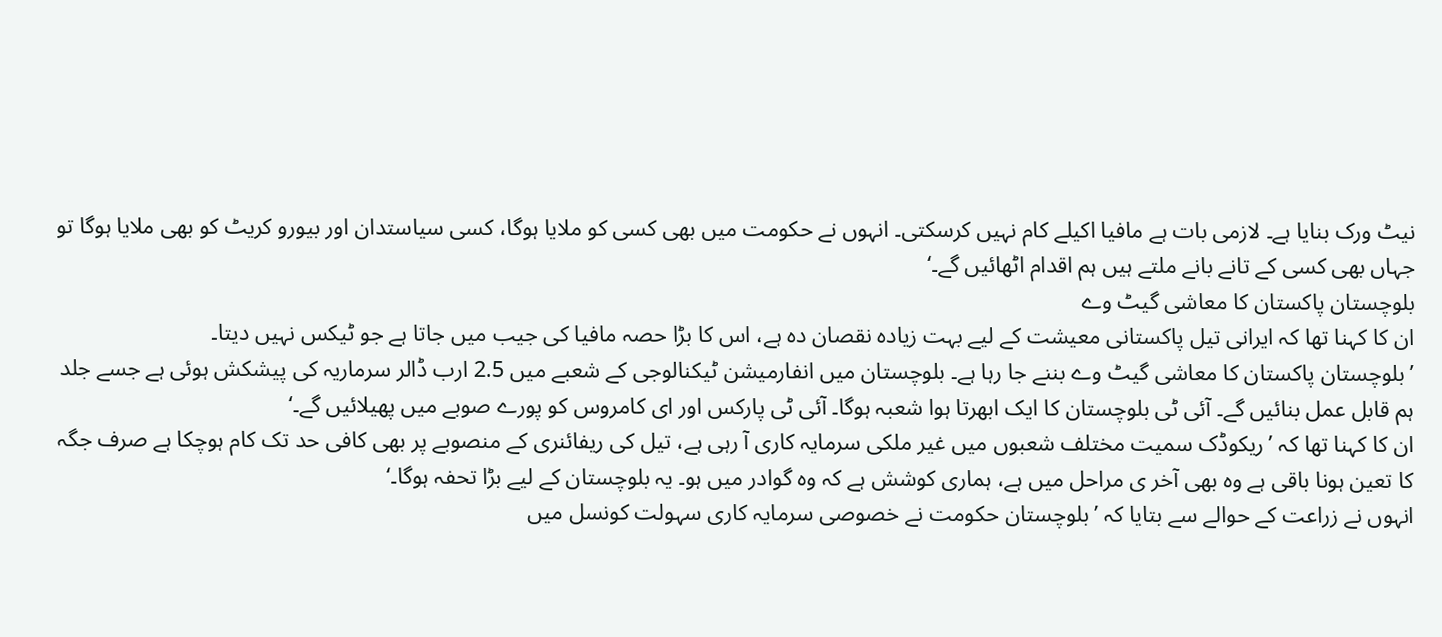نیٹ ورک بنایا ہے۔ لازمی بات ہے مافیا اکیلے کام نہیں کرسکتی۔ انہوں نے حکومت میں بھی کسی کو ملایا ہوگا، کسی سیاستدان اور بیورو کریٹ کو بھی ملایا ہوگا تو جہاں بھی کسی کے تانے بانے ملتے ہیں ہم اقدام اٹھائیں گے۔‘
بلوچستان پاکستان کا معاشی گیٹ وے
ان کا کہنا تھا کہ ایرانی تیل پاکستانی معیشت کے لیے بہت زیادہ نقصان دہ ہے، اس کا بڑا حصہ مافیا کی جیب میں جاتا ہے جو ٹیکس نہیں دیتا۔
’بلوچستان پاکستان کا معاشی گیٹ وے بننے جا رہا ہے۔ بلوچستان میں انفارمیشن ٹیکنالوجی کے شعبے میں 2.5 ارب ڈالر سرماریہ کی پیشکش ہوئی ہے جسے جلد ہم قابل عمل بنائیں گے۔ آئی ٹی بلوچستان کا ایک ابھرتا ہوا شعبہ ہوگا۔ آئی ٹی پارکس اور ای کامروس کو پورے صوبے میں پھیلائیں گے۔‘
ان کا کہنا تھا کہ ’ریکوڈک سمیت مختلف شعبوں میں غیر ملکی سرمایہ کاری آ رہی ہے، تیل کی ریفائنری کے منصوبے پر بھی کافی حد تک کام ہوچکا ہے صرف جگہ کا تعین ہونا باقی ہے وہ بھی آخر ی مراحل میں ہے، ہماری کوشش ہے کہ وہ گوادر میں ہو۔ یہ بلوچستان کے لیے بڑا تحفہ ہوگا۔‘
انہوں نے زراعت کے حوالے سے بتایا کہ ’بلوچستان حکومت نے خصوصی سرمایہ کاری سہولت کونسل میں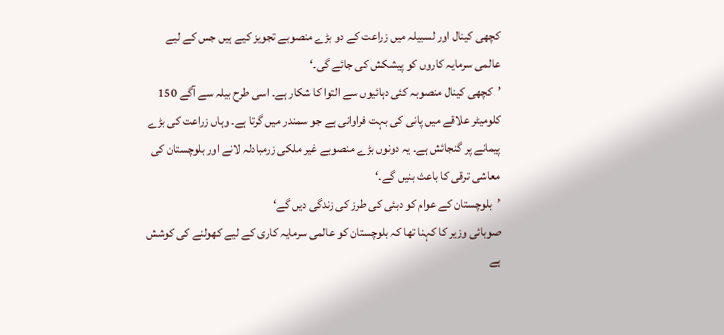کچھی کینال اور لسبیلہ میں زراعت کے دو بڑے منصوبے تجویز کیے ہیں جس کے لیے عالمی سرمایہ کاروں کو پیشکش کی جائے گی۔‘
’کچھی کینال منصوبہ کئی دہائیوں سے التوا کا شکار ہے۔ اسی طرح بیلہ سے آگے 150 کلومیٹر علاقے میں پانی کی بہت فراوانی ہے جو سمندر میں گرتا ہے۔ وہاں زراعت کی بڑے پیمانے پر گنجائش ہے۔ یہ دونوں بڑے منصوبے غیر ملکی زرمبادلہ لانے اور بلوچستان کی معاشی ترقی کا باعث بنیں گے۔‘
’بلوچستان کے عوام کو دبئی کی طرز کی زندگی دیں گے‘
صوبائی وزیر کا کہنا تھا کہ بلوچستان کو عالمی سرمایہ کاری کے لیے کھولنے کی کوشش ہے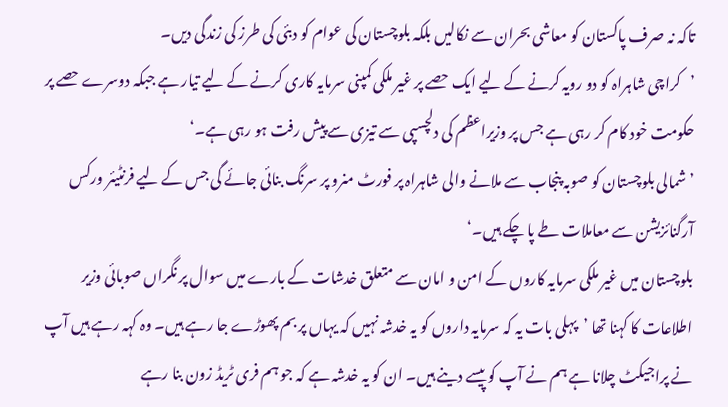تاکہ نہ صرف پاکستان کو معاشی بحران سے نکالیں بلکہ بلوچستان کی عوام کو دبئی کی طرز کی زندگی دیں۔
’کراچی شاہراہ کو دو رویہ کرنے کے لیے ایک حصے پر غیر ملکی کمپنی سرمایہ کاری کرنے کے لیے تیار ہے جبکہ دوسرے حصے پر حکومت خود کام کر رہی ہے جس پر وزیراعظم کی دلچسپی سے تیزی سے پیش رفت ہو رہی ہے۔‘
’شمالی بلوچستان کو صوبہ پنجاب سے ملانے والی شاہراہ پر فورٹ منرو پر سرنگ بنائی جائے گی جس کے لیے فرنٹیئر ورکس آرگنائزیشن سے معاملات طے پا چکے ہیں۔‘
بلوچستان میں غیر ملکی سرمایہ کاروں کے امن و امان سے متعلق خدشات کے بارے میں سوال پر نگراں صوبائی وزیر اطلاعات کا کہنا تھا ’پہلی بات یہ کہ سرمایہ داروں کو یہ خدشہ نہیں کہ یہاں پر بم پھوڑے جا رہے ہیں۔ وہ کہہ رہے ہیں آپ نے پراجیکٹ چلانا ہے ہم نے آپ کو پیسے دینے ہیں۔ ان کو یہ خدشہ ہے کہ جو ہم فری ٹریڈ زون بنا رہے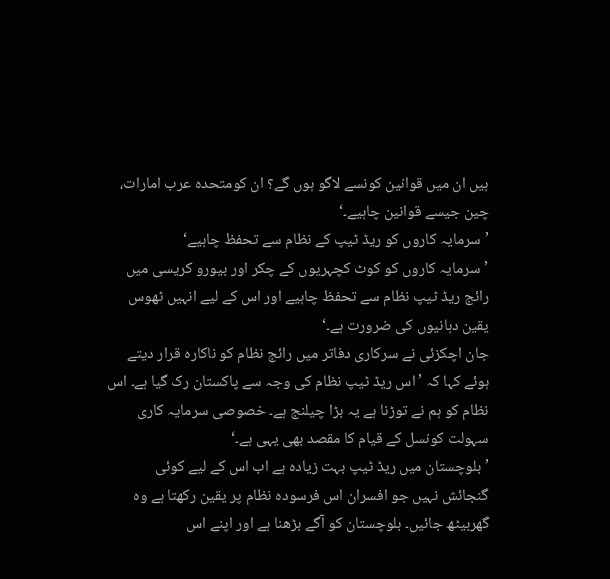ہیں ان میں قوانین کونسے لاگو ہوں گے؟ ان کومتحدہ عرب امارات، چین جیسے قوانین چاہیے۔‘
’سرمایہ کاروں کو ریڈ ٹیپ کے نظام سے تحفظ چاہیے‘
’سرمایہ کاروں کو کوٹ کچہریوں کے چکر اور بیورو کریسی میں رائج ریڈ ٹیپ نظام سے تحفظ چاہیے اور اس کے لیے انہیں ٹھوس یقین دہانیوں کی ضرورت ہے۔‘
جان اچکزئی نے سرکاری دفاتر میں رائج نظام کو ناکارہ قرار دیتے ہوئے کہا کہ ’اس ریڈ ٹیپ نظام کی وجہ سے پاکستان رک گیا ہے۔ اس نظام کو ہم نے توڑنا ہے یہ بڑا چیلنج ہے۔ خصوصی سرمایہ کاری سہولت کونسل کے قیام کا مقصد بھی یہی ہے۔‘
’بلوچستان میں ریڈ ٹیپ بہت زیادہ ہے اب اس کے لیے کوئی گنجائش نہیں جو افسران اس فرسودہ نظام پر یقین رکھتا ہے وہ گھربیٹھ جائیں۔ بلوچستان کو آگے بڑھنا ہے اور اپنے اس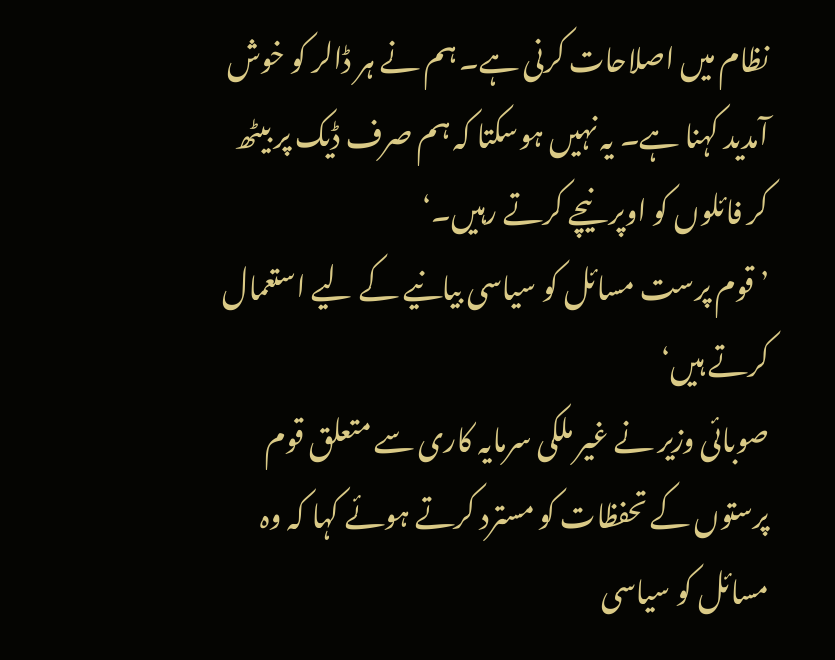نظام میں اصلاحات کرنی ہے۔ ہم نے ہر ڈالر کو خوش آمدید کہنا ہے۔ یہ نہیں ہوسکتا کہ ہم صرف ڈیک پر بیٹھ کر فائلوں کو اوپر نیچے کرتے رہیں۔‘
’قوم پرست مسائل کو سیاسی بیانیے کے لیے استعمال کرتے ہیں‘
صوبائی وزیر نے غیر ملکی سرمایہ کاری سے متعلق قوم پرستوں کے تحفظات کو مسترد کرتے ہوئے کہا کہ وہ مسائل کو سیاسی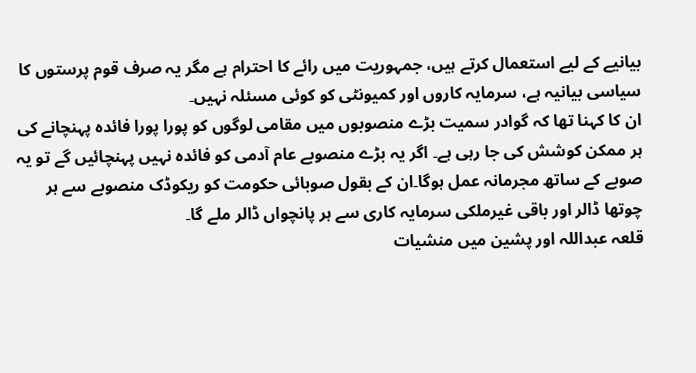بیانیے کے لیے استعمال کرتے ہیں، جمہوریت میں رائے کا احترام ہے مگر یہ صرف قوم پرستوں کا سیاسی بیانیہ ہے، سرمایہ کاروں اور کمیونٹی کو کوئی مسئلہ نہیں۔
ان کا کہنا تھا کہ گوادر سمیت بڑے منصوبوں میں مقامی لوگوں کو پورا پورا فائدہ پہنچانے کی ہر ممکن کوشش کی جا رہی ہے۔ اگر یہ بڑے منصوبے عام آدمی کو فائدہ نہیں پہنچائیں گے تو یہ صوبے کے ساتھ مجرمانہ عمل ہوگا۔ان کے بقول صوبائی حکومت کو ریکوڈک منصوبے سے ہر چوتھا ڈالر اور باقی غیرملکی سرمایہ کاری سے ہر پانچواں ڈالر ملے گا۔
قلعہ عبداللہ اور پشین میں منشیات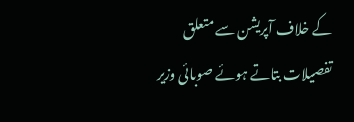کے خلاف آپریشن سے متعلق تفصیلات بتاتے ہوئے صوبائی وزیر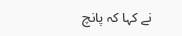نے کہا کہ پانچ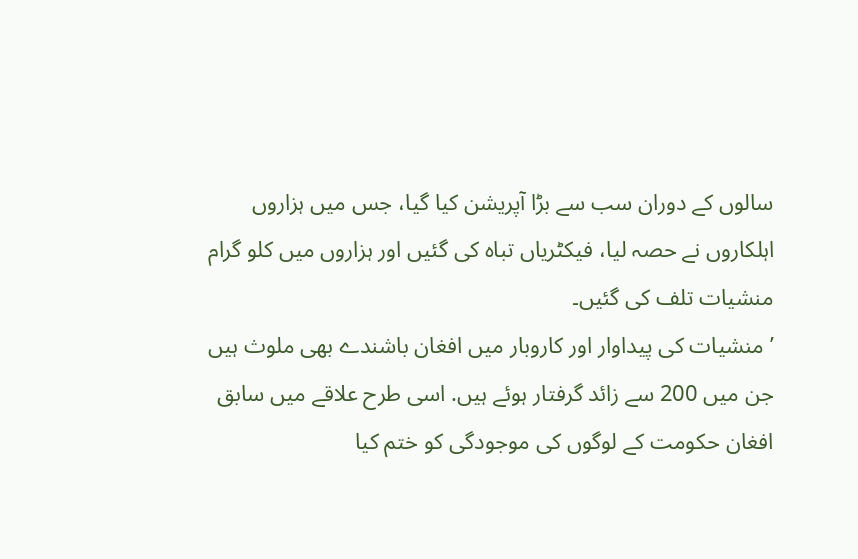سالوں کے دوران سب سے بڑا آپریشن کیا گیا، جس میں ہزاروں اہلکاروں نے حصہ لیا، فیکٹریاں تباہ کی گئیں اور ہزاروں میں کلو گرام منشیات تلف کی گئیں۔
’منشیات کی پیداوار اور کاروبار میں افغان باشندے بھی ملوث ہیں جن میں 200 سے زائد گرفتار ہوئے ہیں. اسی طرح علاقے میں سابق افغان حکومت کے لوگوں کی موجودگی کو ختم کیا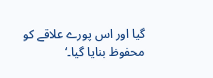گیا اور اس پورے علاقے کو محفوظ بنایا گیا۔‘